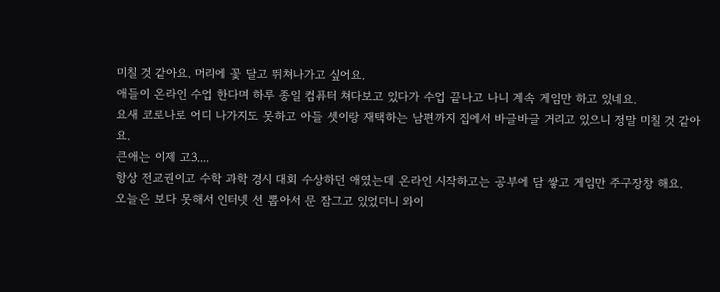미칠 것 같아요. 머리에 꽃 달고 뛰쳐나가고 싶어요.
애들이 온라인 수업 한다며 하루 종일 컴퓨터 쳐다보고 있다가 수업 끝나고 나니 계속 게임만 하고 있네요.
요새 코로나로 어디 나가지도 못하고 아들 셋이랑 재택하는 남편까지 집에서 바글바글 거리고 있으니 정말 미칠 것 같아요.
큰애는 이제 고3....
항상 전교권이고 수학 과학 경시 대회 수상하던 애였는데 온라인 시작하고는 공부에 담 쌓고 게임만 주구장창 해요.
오늘은 보다 못해서 인터넷 선 뽑아서 문 잠그고 있었더니 와이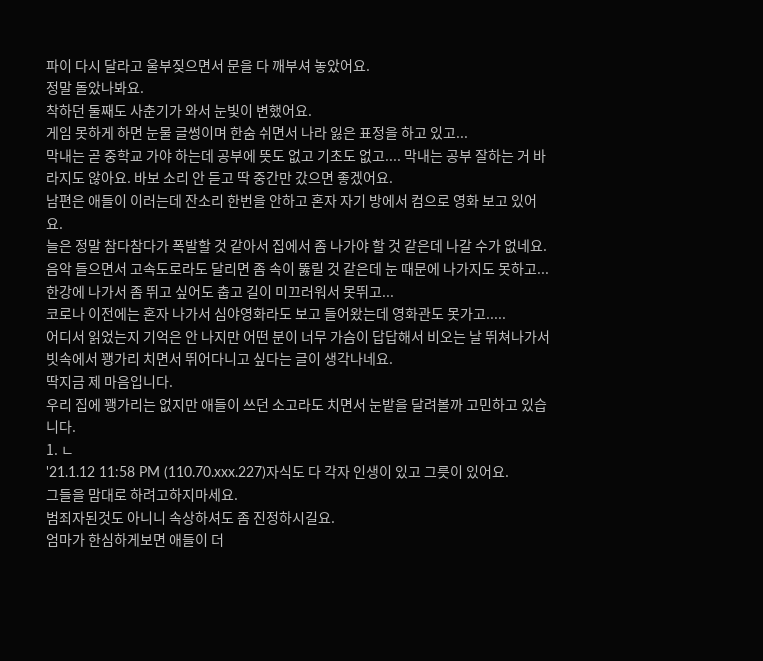파이 다시 달라고 울부짖으면서 문을 다 깨부셔 놓았어요.
정말 돌았나봐요.
착하던 둘째도 사춘기가 와서 눈빛이 변했어요.
게임 못하게 하면 눈물 글썽이며 한숨 쉬면서 나라 잃은 표정을 하고 있고...
막내는 곧 중학교 가야 하는데 공부에 뜻도 없고 기초도 없고.... 막내는 공부 잘하는 거 바라지도 않아요. 바보 소리 안 듣고 딱 중간만 갔으면 좋겠어요.
남편은 애들이 이러는데 잔소리 한번을 안하고 혼자 자기 방에서 컴으로 영화 보고 있어요.
늘은 정말 참다참다가 폭발할 것 같아서 집에서 좀 나가야 할 것 같은데 나갈 수가 없네요.
음악 들으면서 고속도로라도 달리면 좀 속이 뚫릴 것 같은데 눈 때문에 나가지도 못하고...
한강에 나가서 좀 뛰고 싶어도 춥고 길이 미끄러워서 못뛰고...
코로나 이전에는 혼자 나가서 심야영화라도 보고 들어왔는데 영화관도 못가고.....
어디서 읽었는지 기억은 안 나지만 어떤 분이 너무 가슴이 답답해서 비오는 날 뛰쳐나가서 빗속에서 꽹가리 치면서 뛰어다니고 싶다는 글이 생각나네요.
딱지금 제 마음입니다.
우리 집에 꽹가리는 없지만 애들이 쓰던 소고라도 치면서 눈밭을 달려볼까 고민하고 있습니다.
1. ㄴ
'21.1.12 11:58 PM (110.70.xxx.227)자식도 다 각자 인생이 있고 그릇이 있어요.
그들을 맘대로 하려고하지마세요.
범죄자된것도 아니니 속상하셔도 좀 진정하시길요.
엄마가 한심하게보면 애들이 더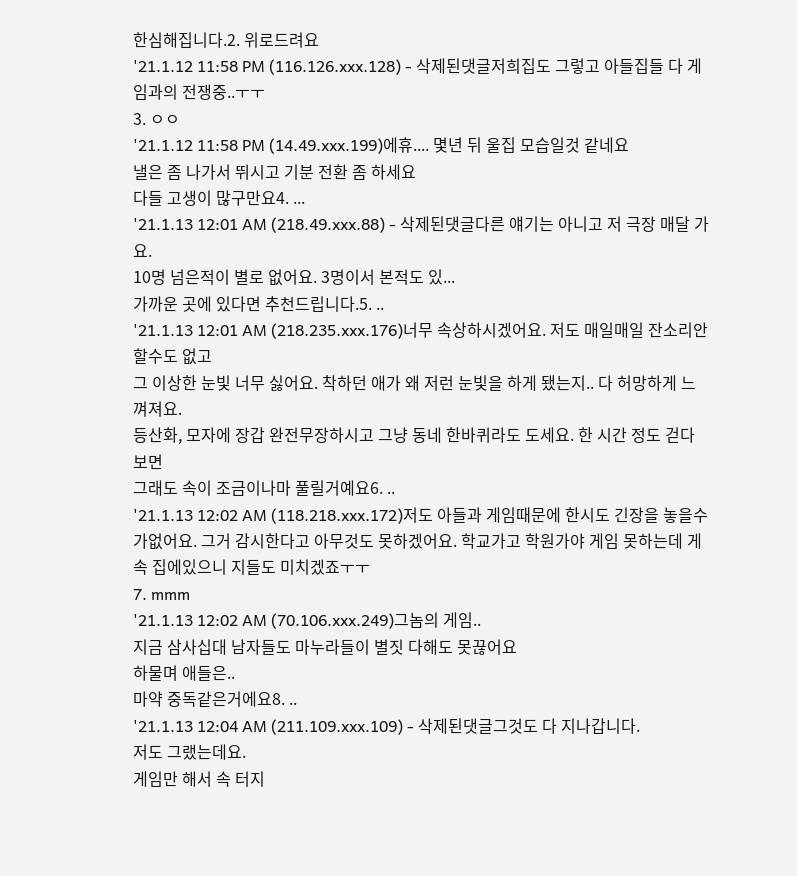한심해집니다.2. 위로드려요
'21.1.12 11:58 PM (116.126.xxx.128) - 삭제된댓글저희집도 그렇고 아들집들 다 게임과의 전쟁중..ㅜㅜ
3. ㅇㅇ
'21.1.12 11:58 PM (14.49.xxx.199)에휴.... 몇년 뒤 울집 모습일것 같네요
낼은 좀 나가서 뛰시고 기분 전환 좀 하세요
다들 고생이 많구만요4. ...
'21.1.13 12:01 AM (218.49.xxx.88) - 삭제된댓글다른 얘기는 아니고 저 극장 매달 가요.
10명 넘은적이 별로 없어요. 3명이서 본적도 있...
가까운 곳에 있다면 추천드립니다.5. ..
'21.1.13 12:01 AM (218.235.xxx.176)너무 속상하시겠어요. 저도 매일매일 잔소리안할수도 없고
그 이상한 눈빛 너무 싫어요. 착하던 애가 왜 저런 눈빛을 하게 됐는지.. 다 허망하게 느껴져요.
등산화, 모자에 장갑 완전무장하시고 그냥 동네 한바퀴라도 도세요. 한 시간 정도 걷다 보면
그래도 속이 조금이나마 풀릴거예요6. ..
'21.1.13 12:02 AM (118.218.xxx.172)저도 아들과 게임때문에 한시도 긴장을 놓을수가없어요. 그거 감시한다고 아무것도 못하겠어요. 학교가고 학원가야 게임 못하는데 게속 집에있으니 지들도 미치겠죠ㅜㅜ
7. mmm
'21.1.13 12:02 AM (70.106.xxx.249)그놈의 게임..
지금 삼사십대 남자들도 마누라들이 별짓 다해도 못끊어요
하물며 애들은..
마약 중독같은거에요8. ..
'21.1.13 12:04 AM (211.109.xxx.109) - 삭제된댓글그것도 다 지나갑니다.
저도 그랬는데요.
게임만 해서 속 터지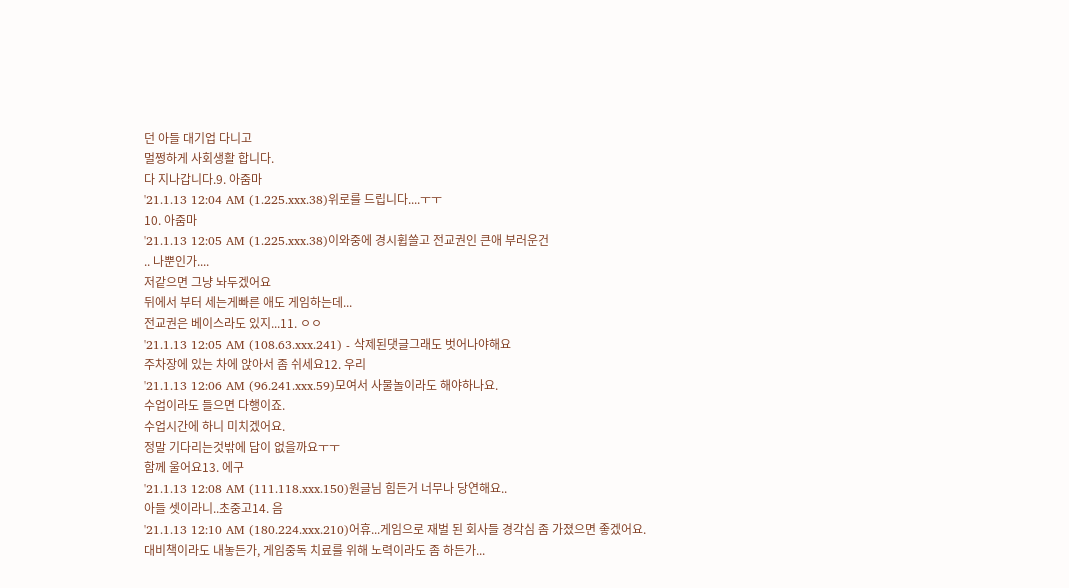던 아들 대기업 다니고
멀쩡하게 사회생활 합니다.
다 지나갑니다.9. 아줌마
'21.1.13 12:04 AM (1.225.xxx.38)위로를 드립니다....ㅜㅜ
10. 아줌마
'21.1.13 12:05 AM (1.225.xxx.38)이와중에 경시휩쓸고 전교권인 큰애 부러운건
.. 나뿐인가....
저같으면 그냥 놔두겠어요
뒤에서 부터 세는게빠른 애도 게임하는데...
전교권은 베이스라도 있지...11. ㅇㅇ
'21.1.13 12:05 AM (108.63.xxx.241) - 삭제된댓글그래도 벗어나야해요
주차장에 있는 차에 앉아서 좀 쉬세요12. 우리
'21.1.13 12:06 AM (96.241.xxx.59)모여서 사물놀이라도 해야하나요.
수업이라도 들으면 다행이죠.
수업시간에 하니 미치겠어요.
정말 기다리는것밖에 답이 없을까요ㅜㅜ
함께 울어요13. 에구
'21.1.13 12:08 AM (111.118.xxx.150)원글님 힘든거 너무나 당연해요..
아들 셋이라니..초중고14. 음
'21.1.13 12:10 AM (180.224.xxx.210)어휴...게임으로 재벌 된 회사들 경각심 좀 가졌으면 좋겠어요.
대비책이라도 내놓든가, 게임중독 치료를 위해 노력이라도 좀 하든가...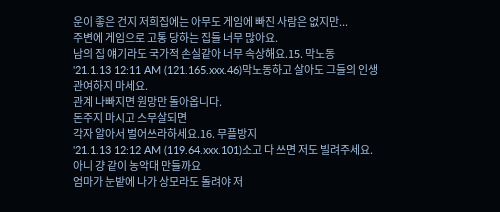운이 좋은 건지 저희집에는 아무도 게임에 빠진 사람은 없지만...
주변에 게임으로 고통 당하는 집들 너무 많아요.
남의 집 얘기라도 국가적 손실같아 너무 속상해요.15. 막노동
'21.1.13 12:11 AM (121.165.xxx.46)막노동하고 살아도 그들의 인생
관여하지 마세요.
관계 나빠지면 원망만 돌아옵니다.
돈주지 마시고 스무살되면
각자 알아서 벌어쓰라하세요.16. 무플방지
'21.1.13 12:12 AM (119.64.xxx.101)소고 다 쓰면 저도 빌려주세요.
아니 걍 같이 농악대 만들까요
엄마가 눈밭에 나가 상모라도 돌려야 저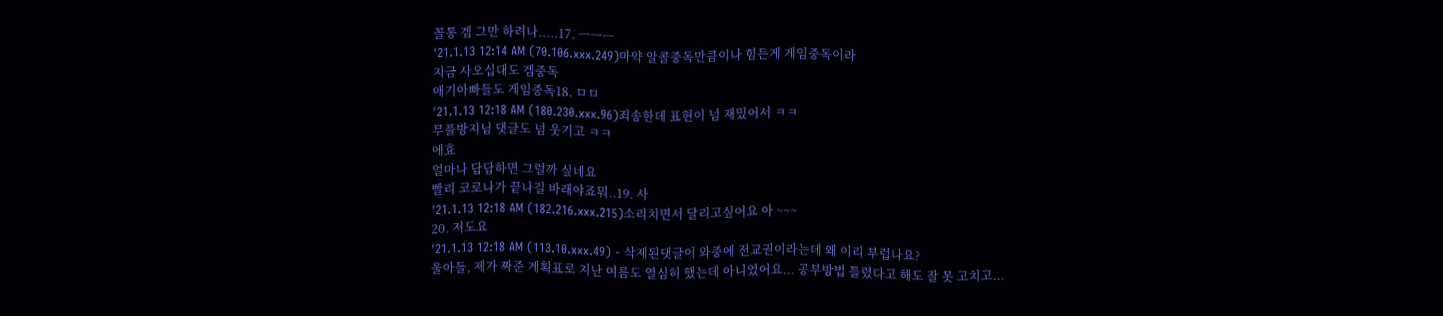꼴통 겜 그만 하려나.....17. ㅡㅡㅡ
'21.1.13 12:14 AM (70.106.xxx.249)마약 알콜중독만큼이나 힘든게 게임중독이라
지금 사오십대도 겜중독
애기아빠들도 게임중독18. ㅁㅁ
'21.1.13 12:18 AM (180.230.xxx.96)죄송한데 표현이 넘 재밌어서 ㅋㅋ
무플방지님 댓글도 넘 웃기고 ㅋㅋ
에효
얼마나 답답하면 그럴까 싶네요
빨리 코로나가 끝나길 바래야죠뭐..19. 사
'21.1.13 12:18 AM (182.216.xxx.215)소리치면서 달리고싶어요 아 ~~~
20. 저도요
'21.1.13 12:18 AM (113.10.xxx.49) - 삭제된댓글이 와중에 전교권이라는데 왜 이리 부럽나요?
울아들, 제가 짜준 계획표로 지난 여름도 열심히 했는데 아니었어요... 공부방법 틀렸다고 해도 잘 못 고치고...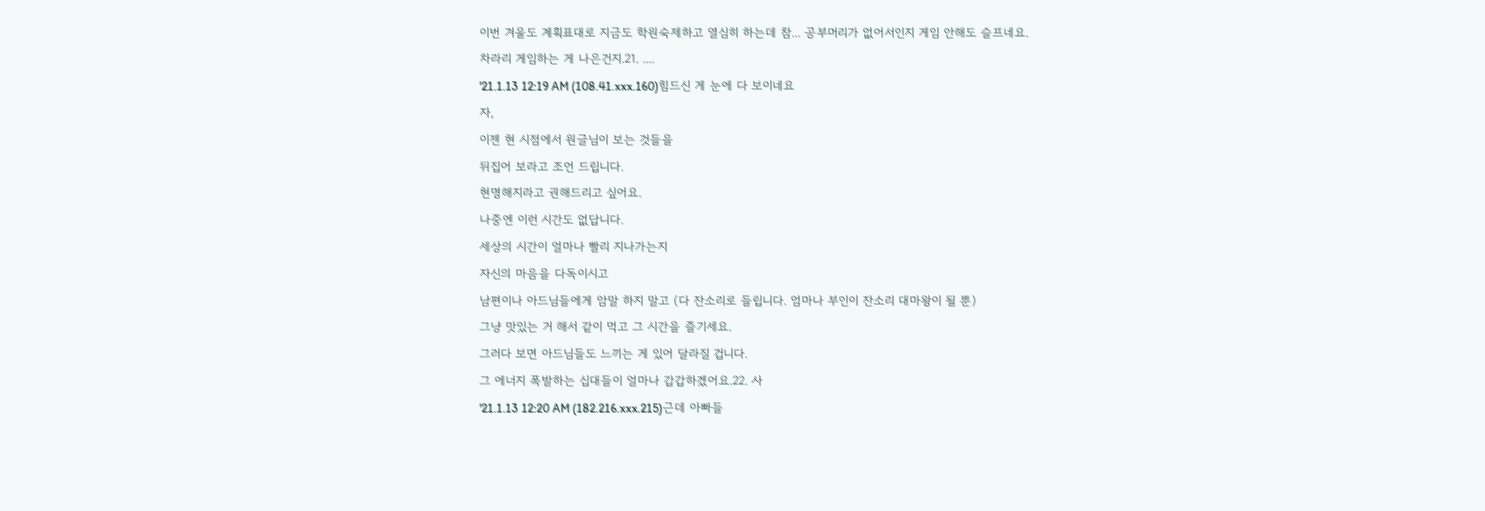이번 겨울도 계획표대로 지금도 학원숙제하고 열심히 하는데 참... 공부머리가 없어서인지 게임 안해도 슬프네요.
차라리 게임하는 게 나은건지.21. ....
'21.1.13 12:19 AM (108.41.xxx.160)힘드신 게 눈에 다 보이네요
자,
이젠 현 시점에서 원글님이 보는 것들을
뒤집어 보라고 조언 드립니다.
현명해지라고 권해드리고 싶어요.
나중엔 이런 시간도 없답니다.
세상의 시간이 얼마나 빨리 지나가는지
자신의 마음을 다독이시고
남편이나 아드님들에게 암말 하지 말고 (다 잔소리로 들립니다. 엄마나 부인이 잔소리 대마왕이 될 뿐)
그냥 맛있는 거 해서 같이 먹고 그 시간을 즐기세요.
그러다 보면 아드님들도 느끼는 게 있어 달라질 겁니다.
그 에너지 폭발하는 십대들이 얼마나 갑갑하겠어요.22. 사
'21.1.13 12:20 AM (182.216.xxx.215)근데 아빠들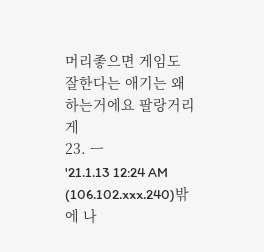머리좋으면 게임도 잘한다는 애기는 왜하는거에요 팔랑거리게
23. ㅡ
'21.1.13 12:24 AM (106.102.xxx.240)밖에 나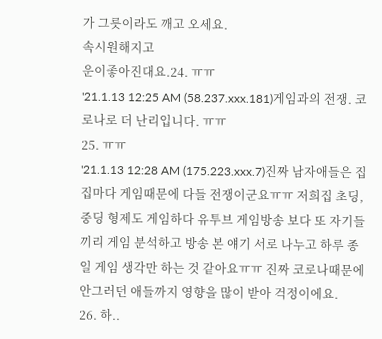가 그릇이라도 깨고 오세요.
속시원해지고
운이좋아진대요.24. ㅠㅠ
'21.1.13 12:25 AM (58.237.xxx.181)게임과의 전쟁. 코로나로 더 난리입니다. ㅠㅠ
25. ㅠㅠ
'21.1.13 12:28 AM (175.223.xxx.7)진짜 남자애들은 집집마다 게임때문에 다들 전쟁이군요ㅠㅠ 저희집 초딩, 중딩 형제도 게임하다 유투브 게임방송 보다 또 자기들끼리 게임 분석하고 방송 본 얘기 서로 나누고 하루 종일 게임 생각만 하는 것 같아요ㅠㅠ 진짜 코로나때문에 안그러던 애들까지 영향을 많이 받아 걱정이에요.
26. 하..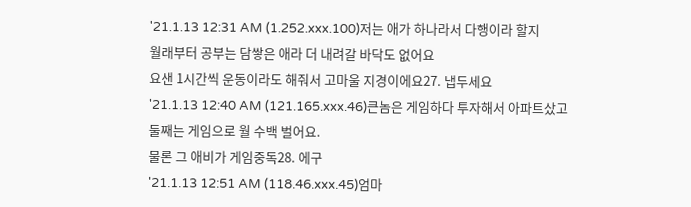'21.1.13 12:31 AM (1.252.xxx.100)저는 애가 하나라서 다행이라 할지
월래부터 공부는 담쌓은 애라 더 내려갈 바닥도 없어요
요샌 1시간씩 운동이라도 해줘서 고마울 지경이에요27. 냅두세요
'21.1.13 12:40 AM (121.165.xxx.46)큰놈은 게임하다 투자해서 아파트샀고
둘째는 게임으로 월 수백 벌어요.
물론 그 애비가 게임중독28. 에구
'21.1.13 12:51 AM (118.46.xxx.45)엄마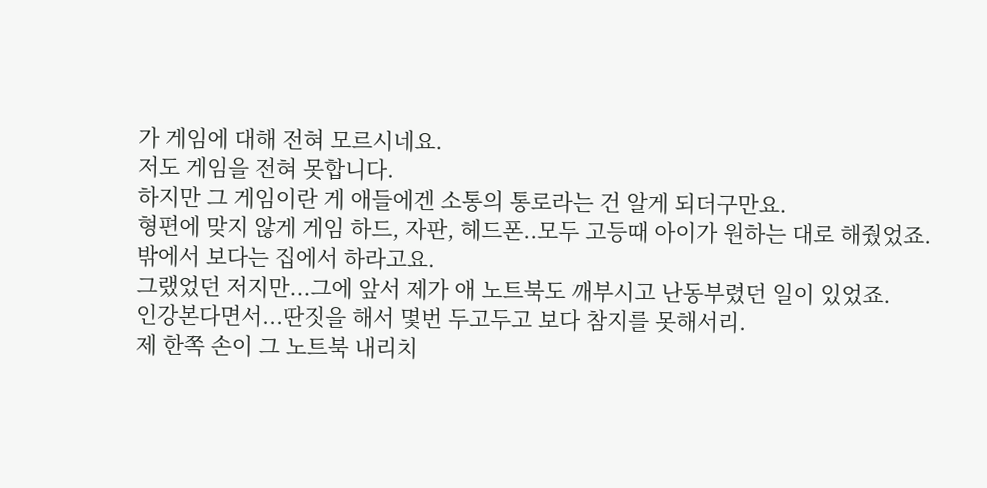가 게임에 대해 전혀 모르시네요.
저도 게임을 전혀 못합니다.
하지만 그 게임이란 게 애들에겐 소통의 통로라는 건 알게 되더구만요.
형편에 맞지 않게 게임 하드, 자판, 헤드폰..모두 고등때 아이가 원하는 대로 해줬었죠.
밖에서 보다는 집에서 하라고요.
그랬었던 저지만...그에 앞서 제가 애 노트북도 깨부시고 난동부렸던 일이 있었죠.
인강본다면서...딴짓을 해서 몇번 두고두고 보다 참지를 못해서리.
제 한쪽 손이 그 노트북 내리치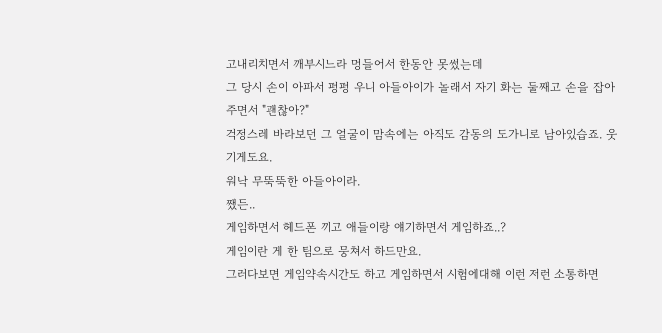고내리치면서 깨부시느라 멍들어서 한동안 못썼는데
그 당시 손이 아파서 펑펑 우니 아들아이가 놀래서 자기 화는 둘째고 손을 잡아주면서 "괜찮아?"
걱정스레 바라보던 그 얼굴이 맘속에는 아직도 감동의 도가니로 남아있습죠. 웃기게도요.
워낙 무뚝뚝한 아들아이라.
쨌든..
게임하면서 헤드폰 끼고 애들이랑 얘기하면서 게임하죠..?
게임이란 게 한 팀으로 뭉쳐서 하드만요.
그러다보면 게임약속시간도 하고 게임하면서 시험에대해 이런 저런 소통하면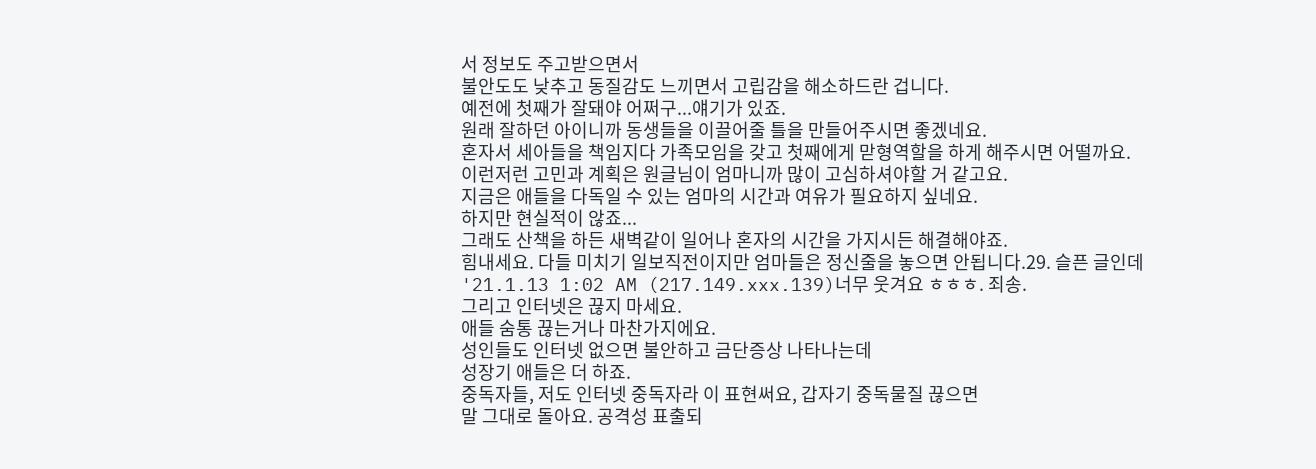서 정보도 주고받으면서
불안도도 낮추고 동질감도 느끼면서 고립감을 해소하드란 겁니다.
예전에 첫째가 잘돼야 어쩌구...얘기가 있죠.
원래 잘하던 아이니까 동생들을 이끌어줄 틀을 만들어주시면 좋겠네요.
혼자서 세아들을 책임지다 가족모임을 갖고 첫째에게 맏형역할을 하게 해주시면 어떨까요.
이런저런 고민과 계획은 원글님이 엄마니까 많이 고심하셔야할 거 같고요.
지금은 애들을 다독일 수 있는 엄마의 시간과 여유가 필요하지 싶네요.
하지만 현실적이 않죠...
그래도 산책을 하든 새벽같이 일어나 혼자의 시간을 가지시든 해결해야죠.
힘내세요. 다들 미치기 일보직전이지만 엄마들은 정신줄을 놓으면 안됩니다.29. 슬픈 글인데
'21.1.13 1:02 AM (217.149.xxx.139)너무 웃겨요 ㅎㅎㅎ. 죄송.
그리고 인터넷은 끊지 마세요.
애들 숨통 끊는거나 마찬가지에요.
성인들도 인터넷 없으면 불안하고 금단증상 나타나는데
성장기 애들은 더 하죠.
중독자들, 저도 인터넷 중독자라 이 표현써요, 갑자기 중독물질 끊으면
말 그대로 돌아요. 공격성 표출되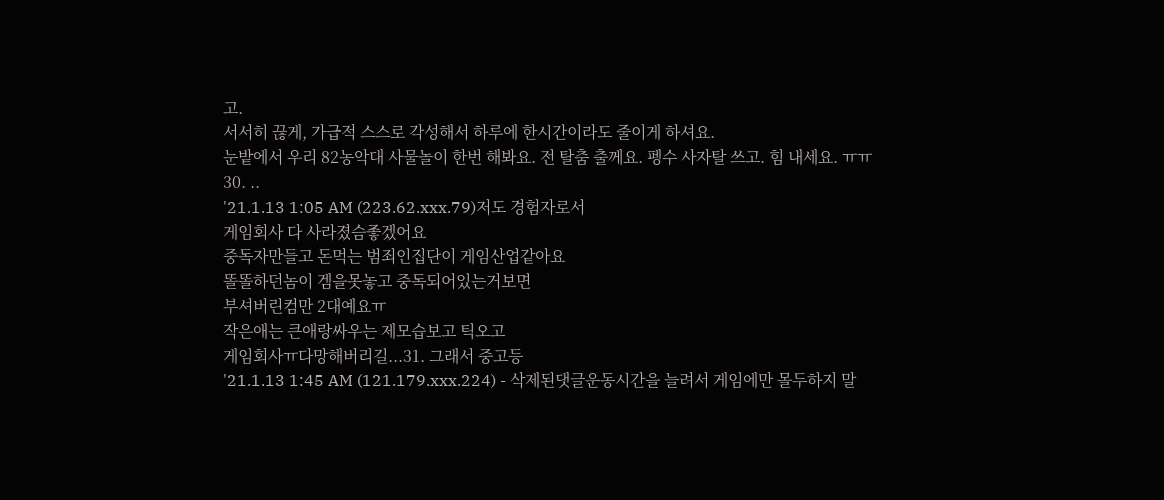고.
서서히 끊게, 가급적 스스로 각성해서 하루에 한시간이라도 줄이게 하셔요.
눈밭에서 우리 82농악대 사물놀이 한번 해봐요. 전 탈춤 출께요. 펭수 사자탈 쓰고. 힘 내세요. ㅠㅠ30. ..
'21.1.13 1:05 AM (223.62.xxx.79)저도 경험자로서
게임회사 다 사라졌슴좋겠어요
중독자만들고 돈먹는 범죄인집단이 게임산업같아요
똘똘하던놈이 겜을못놓고 중독되어있는거보면
부셔버린컴만 2대예요ㅠ
작은애는 큰애랑싸우는 제모습보고 틱오고
게임회사ㅠ다망해버리길...31. 그래서 중고등
'21.1.13 1:45 AM (121.179.xxx.224) - 삭제된댓글운동시간을 늘려서 게임에만 몰두하지 말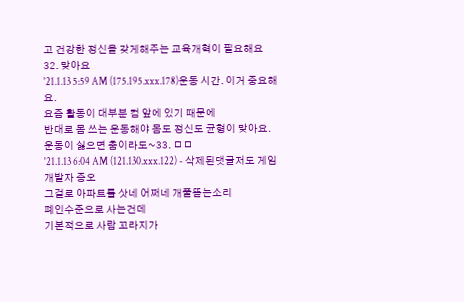고 건강한 정신을 갖게해주는 교육개혁이 필요해요
32. 맞아요
'21.1.13 5:59 AM (175.195.xxx.178)운동 시간. 이거 중요해요.
요즘 활동이 대부분 컴 앞에 있기 때문에
반대로 몸 쓰는 운동해야 몸도 정신도 균형이 맞아요.
운동이 싫으면 춤이라도~33. ㅁㅁ
'21.1.13 6:04 AM (121.130.xxx.122) - 삭제된댓글저도 게임개발자 증오
그걸로 아파트를 삿네 어쩌네 개풀뜯는소리
폐인수준으로 사는건데
기본적으로 사람 꼬라지가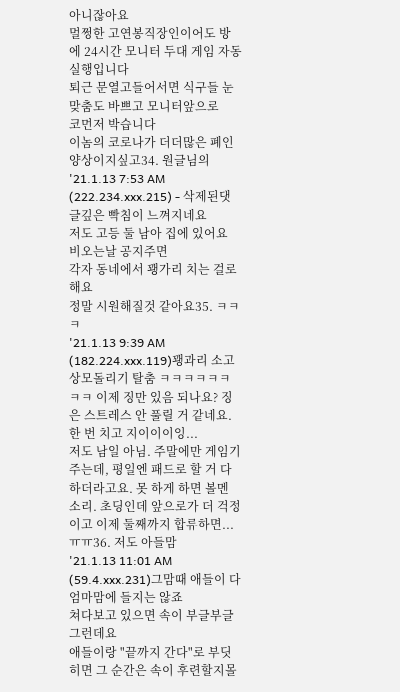아니잖아요
멀쩡한 고연봉직장인이어도 방에 24시간 모니터 두대 게임 자동실행입니다
퇴근 문열고들어서면 식구들 눈 맞춤도 바쁘고 모니터앞으로
코먼저 박습니다
이놈의 코로나가 더더많은 폐인양상이지싶고34. 원글님의
'21.1.13 7:53 AM (222.234.xxx.215) - 삭제된댓글깊은 빡침이 느껴지네요
저도 고등 둘 남아 집에 있어요
비오는날 공지주면
각자 동네에서 꽹가리 치는 걸로해요
정말 시원해질것 같아요35. ㅋㅋㅋ
'21.1.13 9:39 AM (182.224.xxx.119)꽹과리 소고 상모돌리기 탈춤 ㅋㅋㅋㅋㅋㅋㅋㅋ 이제 징만 있음 되나요? 징은 스트레스 안 풀릴 거 같네요. 한 번 치고 지이이이잉...
저도 남일 아님. 주말에만 게임기 주는데, 평일엔 패드로 할 거 다하더라고요. 못 하게 하면 볼멘 소리. 초딩인데 앞으로가 더 걱정이고 이제 둘째까지 합류하면... ㅠㅠ36. 저도 아들맘
'21.1.13 11:01 AM (59.4.xxx.231)그맘때 애들이 다 엄마맘에 들지는 않죠
쳐다보고 있으면 속이 부글부글
그런데요
애들이랑 "끝까지 간다"로 부딧히면 그 순간은 속이 후련할지몰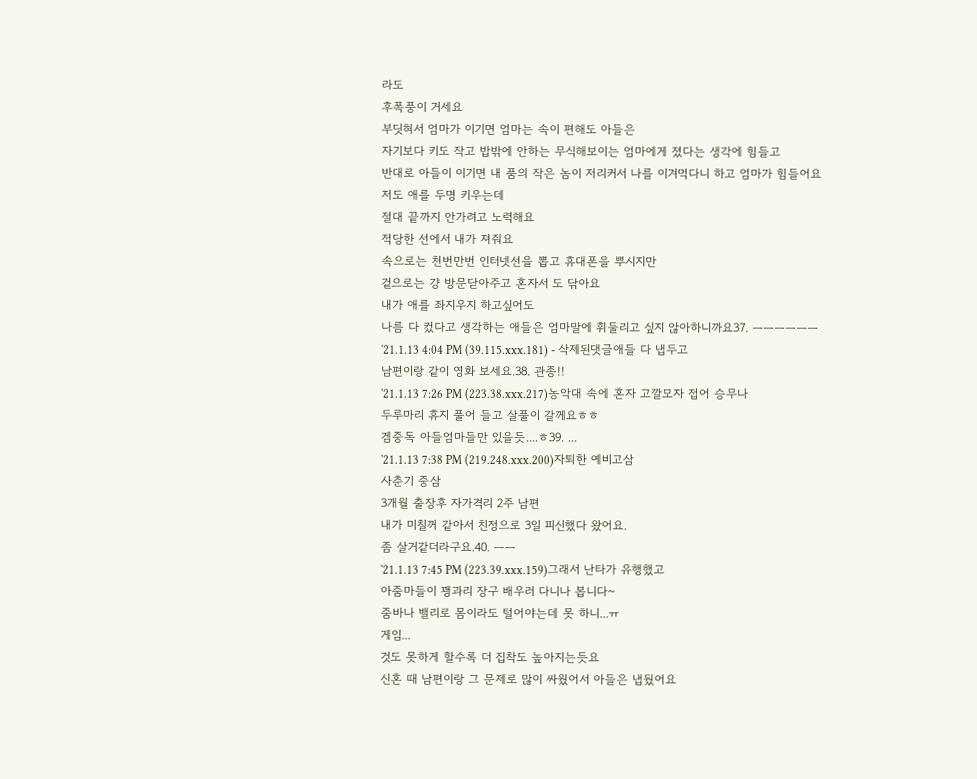라도
후폭풍이 거세요
부딧혀서 엄마가 이기면 엄마는 속이 편해도 아들은
자기보다 키도 작고 밥밖에 안하는 무식해보이는 엄마에게 졌다는 생각에 힘들고
반대로 아들이 이기면 내 품의 작은 놈이 저리커서 나를 이겨먹다니 하고 엄마가 힘들어요
저도 애를 두명 키우는데
절대 끝까지 안가려고 노력해요
적당한 선에서 내가 져줘요
속으로는 천번만번 인터넷선을 뽑고 휴대폰을 뿌시지만
겉으로는 걍 방문닫아주고 혼자서 도 닦아요
내가 애를 좌지우지 하고싶어도
나름 다 컸다고 생각하는 애들은 엄마말에 휘둘리고 싶지 않아하니까요37. ㅡㅡㅡㅡㅡㅡ
'21.1.13 4:04 PM (39.115.xxx.181) - 삭제된댓글애들 다 냅두고
남편이랑 같이 영화 보세요.38. 관종!!
'21.1.13 7:26 PM (223.38.xxx.217)농악대 속에 혼자 고깔모자 접어 승무나
두루마리 휴지 풀어 들고 살풀이 갈께요ㅎㅎ
겜중독 아들엄마들만 있을듯....ㅎ39. ...
'21.1.13 7:38 PM (219.248.xxx.200)자퇴한 예비고삼
사춘기 중삼
3개월 출장후 자가격리 2주 남편
내가 미칠꺼 같아서 친정으로 3일 피신했다 왔어요.
좀 살거같더라구요.40. ㅡㅡ
'21.1.13 7:45 PM (223.39.xxx.159)그래서 난타가 유행했고
아줌마들이 꽹과리 장구 배우러 다니나 봅니다~
줌바나 밸리로 몸이라도 털어야는데 못 하니...ㅠ
게임...
것도 못하게 할수록 더 집착도 높아지는듯요
신혼 때 남편이랑 그 문제로 많이 싸웠어서 아들은 냅뒀어요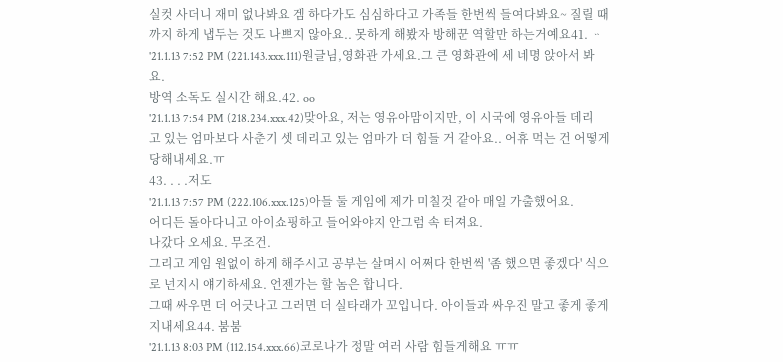실컷 사더니 재미 없나봐요 겜 하다가도 심심하다고 가족들 한번씩 들여다봐요~ 질릴 때까지 하게 냅두는 것도 나쁘지 않아요.. 못하게 해봤자 방해꾼 역할만 하는거예요41. ᆢ
'21.1.13 7:52 PM (221.143.xxx.111)원글님,영화관 가세요.그 큰 영화관에 세 네명 앉아서 봐요.
방역 소독도 실시간 해요.42. oo
'21.1.13 7:54 PM (218.234.xxx.42)맞아요, 저는 영유아맘이지만, 이 시국에 영유아들 데리고 있는 엄마보다 사춘기 셋 데리고 있는 엄마가 더 힘들 거 같아요.. 어휴 먹는 건 어떻게 당해내세요.ㅠ
43. . . .저도
'21.1.13 7:57 PM (222.106.xxx.125)아들 둘 게임에 제가 미칠것 같아 매일 가출했어요.
어디든 돌아다니고 아이쇼핑하고 들어와야지 안그럼 속 터져요.
나갔다 오세요. 무조건.
그리고 게임 원없이 하게 해주시고 공부는 살며시 어쩌다 한번씩 '좀 했으면 좋겠다' 식으로 넌지시 얘기하세요. 언젠가는 할 놈은 합니다.
그때 싸우면 더 어긋나고 그러면 더 실타래가 꼬입니다. 아이들과 싸우진 말고 좋게 좋게 지내세요44. 붐붐
'21.1.13 8:03 PM (112.154.xxx.66)코로나가 정말 여러 사람 힘들게해요 ㅠㅠ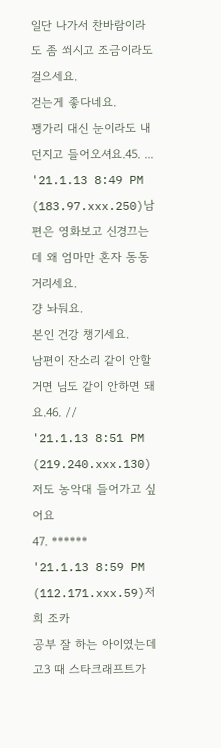일단 나가서 찬바람이라도 좀 쐬시고 조금이라도 걸으세요.
걷는게 좋다네요.
꽹가리 대신 눈이라도 내던지고 들어오셔요.45. ...
'21.1.13 8:49 PM (183.97.xxx.250)남편은 영화보고 신경끄는데 왜 엄마만 혼자 동동거리세요.
걍 놔둬요.
본인 건강 챙기세요.
남편이 잔소리 같이 안할 거면 님도 같이 안하면 돼요.46. //
'21.1.13 8:51 PM (219.240.xxx.130)저도 농악대 들어가고 싶어요
47. ******
'21.1.13 8:59 PM (112.171.xxx.59)저희 조카
공부 잘 하는 아이였는데 고3 때 스타크래프트가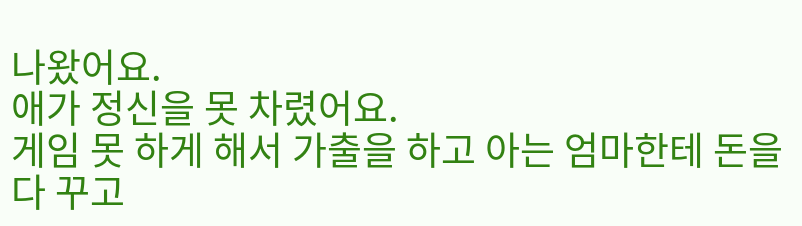나왔어요.
애가 정신을 못 차렸어요.
게임 못 하게 해서 가출을 하고 아는 엄마한테 돈을 다 꾸고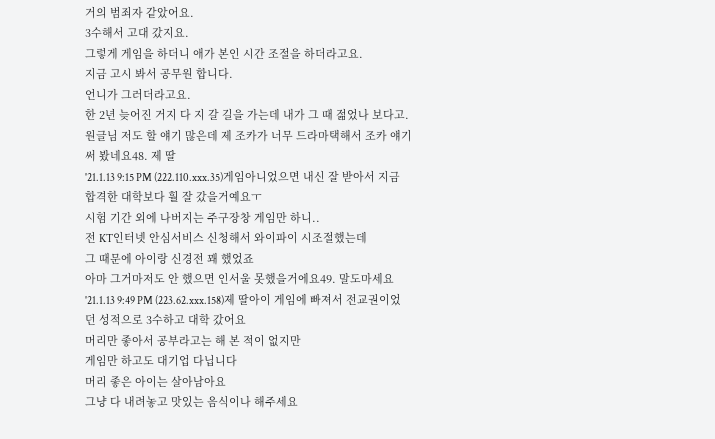거의 범죄자 같았어요.
3수해서 고대 갔지요.
그렇게 게임을 하더니 애가 본인 시간 조절을 하더라고요.
지금 고시 봐서 공무원 합니다.
언니가 그러더라고요.
한 2년 늦어진 거지 다 지 갈 길을 가는데 내가 그 때 젊었나 보다고.
원글님 저도 할 얘기 많은데 제 조카가 너무 드라마택해서 조카 얘기 써 봤네요48. 제 딸
'21.1.13 9:15 PM (222.110.xxx.35)게임아니었으면 내신 잘 받아서 지금 합격한 대학보다 훨 잘 갔을거예요ㅜ
시험 기간 외에 나버지는 주구장창 게임만 하니..
전 KT인터넷 안심서비스 신청해서 와이파이 시조절했는데
그 때문에 아이랑 신경전 꽤 했었죠
아마 그거마저도 안 했으면 인서울 못했을거에요49. 말도마세요
'21.1.13 9:49 PM (223.62.xxx.158)제 딸아이 게임에 빠져서 전교권이었던 성적으로 3수하고 대학 갔어요
머리만 좋아서 공부라고는 해 본 적이 없지만
게임만 하고도 대기업 다닙니다
머리 좋은 아이는 살아남아요
그냥 다 내려놓고 맛있는 음식이나 해주세요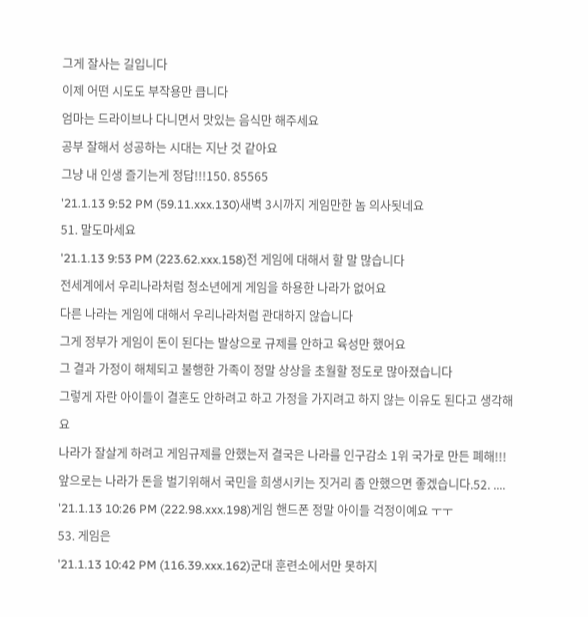그게 잘사는 길입니다
이제 어떤 시도도 부작용만 큽니다
엄마는 드라이브나 다니면서 맛있는 음식만 해주세요
공부 잘해서 성공하는 시대는 지난 것 같아요
그냥 내 인생 즐기는게 정답!!!150. 85565
'21.1.13 9:52 PM (59.11.xxx.130)새벽 3시까지 게임만한 놈 의사됫네요
51. 말도마세요
'21.1.13 9:53 PM (223.62.xxx.158)전 게임에 대해서 할 말 많습니다
전세계에서 우리나라처럼 청소년에게 게임을 하용한 나라가 없어요
다른 나라는 게임에 대해서 우리나라처럼 관대하지 않습니다
그게 정부가 게임이 돈이 된다는 발상으로 규제를 안하고 육성만 했어요
그 결과 가정이 해체되고 불행한 가족이 정말 상상을 초월할 정도로 많아졌습니다
그렇게 자란 아이들이 결혼도 안하려고 하고 가정을 가지려고 하지 않는 이유도 된다고 생각해요
나라가 잘살게 하려고 게임규제를 안했는저 결국은 나라를 인구감소 1위 국가로 만든 폐해!!!
앞으로는 나라가 돈을 벌기위해서 국민을 희생시키는 짓거리 좀 안했으면 좋겠습니다.52. ....
'21.1.13 10:26 PM (222.98.xxx.198)게임 핸드폰 정말 아이들 걱정이예요 ㅜㅜ
53. 게임은
'21.1.13 10:42 PM (116.39.xxx.162)군대 훈련소에서만 못하지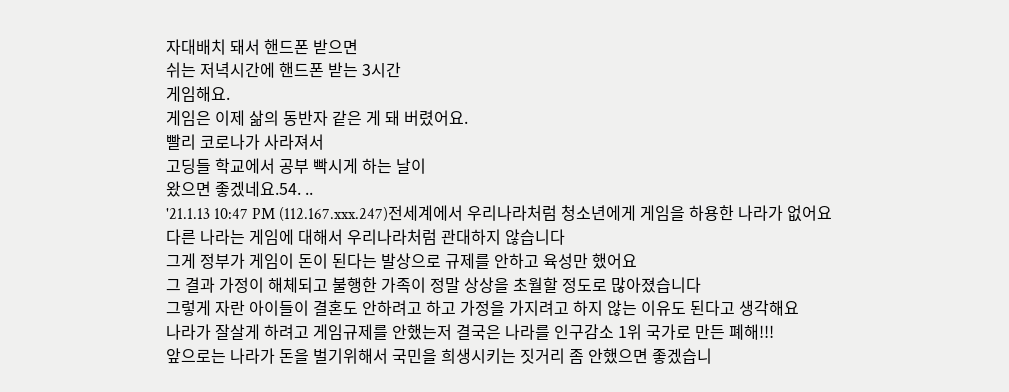자대배치 돼서 핸드폰 받으면
쉬는 저녁시간에 핸드폰 받는 3시간
게임해요.
게임은 이제 삶의 동반자 같은 게 돼 버렸어요.
빨리 코로나가 사라져서
고딩들 학교에서 공부 빡시게 하는 날이
왔으면 좋겠네요.54. ..
'21.1.13 10:47 PM (112.167.xxx.247)전세계에서 우리나라처럼 청소년에게 게임을 하용한 나라가 없어요
다른 나라는 게임에 대해서 우리나라처럼 관대하지 않습니다
그게 정부가 게임이 돈이 된다는 발상으로 규제를 안하고 육성만 했어요
그 결과 가정이 해체되고 불행한 가족이 정말 상상을 초월할 정도로 많아졌습니다
그렇게 자란 아이들이 결혼도 안하려고 하고 가정을 가지려고 하지 않는 이유도 된다고 생각해요
나라가 잘살게 하려고 게임규제를 안했는저 결국은 나라를 인구감소 1위 국가로 만든 폐해!!!
앞으로는 나라가 돈을 벌기위해서 국민을 희생시키는 짓거리 좀 안했으면 좋겠습니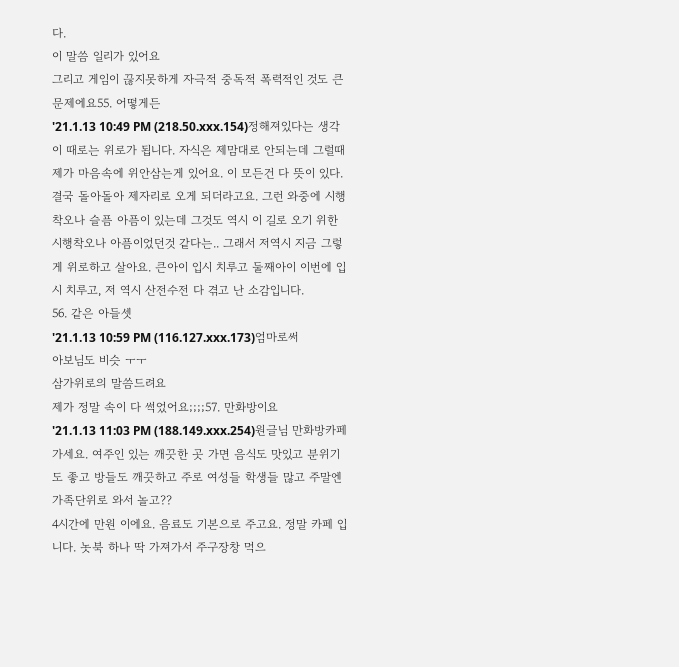다.
이 말씀 일리가 있어요
그리고 게임이 끊지못하게 자극적 중독적 폭력적인 것도 큰 문제에요55. 어떻게든
'21.1.13 10:49 PM (218.50.xxx.154)정해져있다는 생각이 때로는 위로가 됩니다. 자식은 제맘대로 안되는데 그럴때 제가 마음속에 위안삼는게 있어요. 이 모든건 다 뜻이 있다. 결국 돌아돌아 제자리로 오게 되더라고요. 그런 와중에 시행착오나 슬픔 아픔이 있는데 그것도 역시 이 길로 오기 위한 시행착오나 아픔이었던것 같다는.. 그래서 저역시 지금 그렇게 위로하고 살아요. 큰아이 입시 치루고 둘째아이 이번에 입시 치루고, 저 역시 산전수전 다 겪고 난 소감입니다.
56. 같은 아들셋
'21.1.13 10:59 PM (116.127.xxx.173)엄마로써
아보님도 비슷 ㅜㅜ
삼가위로의 말씀드려요
제가 정말 속이 다 썩었어요;;;;57. 만화방이요
'21.1.13 11:03 PM (188.149.xxx.254)원글님 만화방카페 가세요. 여주인 있는 깨끗한 곳 가면 음식도 맛있고 분위기도 좋고 방들도 깨끗하고 주로 여성들 학생들 많고 주말엔 가족단위로 와서 놀고??
4시간에 만원 이에요. 음료도 기본으로 주고요. 정말 카페 입니다. 놋북 하나 딱 가져가서 주구장창 먹으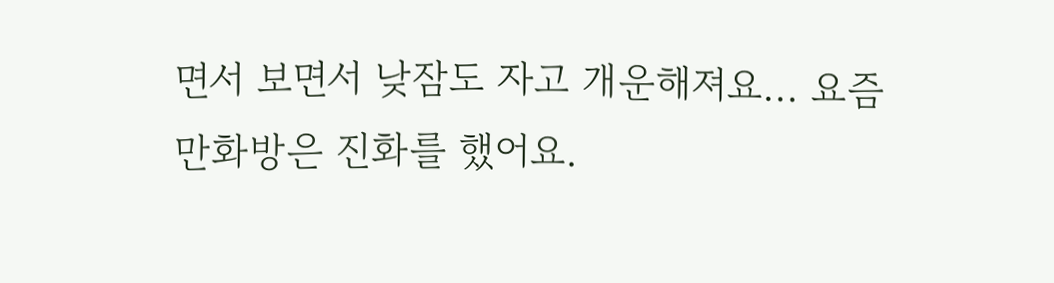면서 보면서 낮잠도 자고 개운해져요... 요즘 만화방은 진화를 했어요.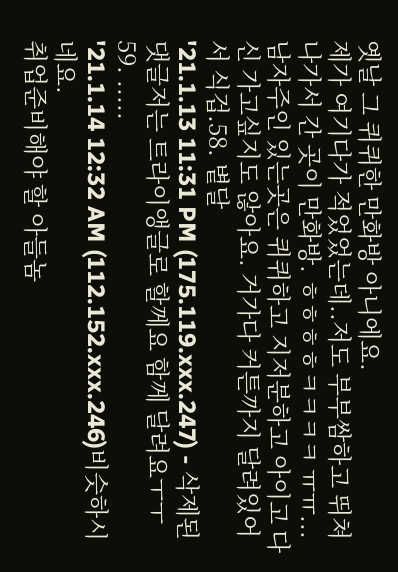옛날 그 퀴퀴한 만화방 아니에요.
제가 여기다가 적었었는데..저도 부부쌈하고 뛰쳐나가서 간 곳이 만화방. ㅎㅎㅎㅎㅋㅋㅋㅋ ㅠㅠ...
남자주인 있는곳은 퀴퀴하고 지저분하고 아이고 다신 가고싶지도 않아요. 거가다 커튼까지 달려있어서 식겁.58. 볕달
'21.1.13 11:31 PM (175.119.xxx.247) - 삭제된댓글저는 트라이앵글로 할께요 함께 달려요ㅜㅜ
59. .....
'21.1.14 12:32 AM (112.152.xxx.246)비슷하시네요.
취업준비해야 할 아들놈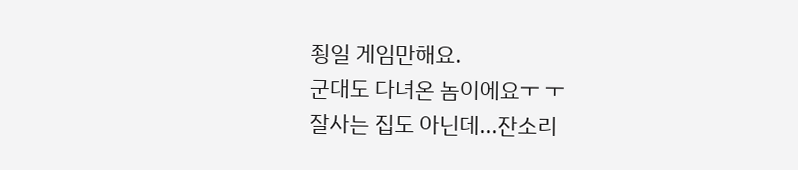죙일 게임만해요.
군대도 다녀온 놈이에요ㅜ ㅜ
잘사는 집도 아닌데...잔소리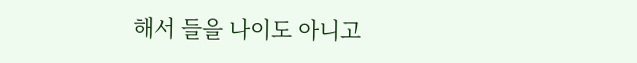해서 들을 나이도 아니고